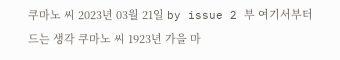쿠마노 씨 2023년 03월 21일 by issue 2 부 여기서부터 드는 생각 쿠마노 씨 1923년 가을 마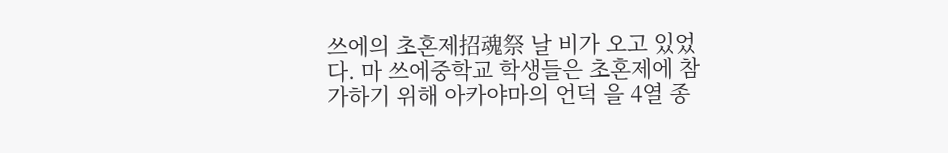쓰에의 초혼제招魂祭 날 비가 오고 있었다. 마 쓰에중학교 학생들은 초혼제에 참가하기 위해 아카야마의 언덕 을 4열 종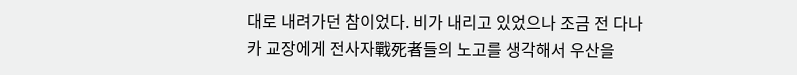대로 내려가던 참이었다. 비가 내리고 있었으나 조금 전 다나카 교장에게 전사자戰死者들의 노고를 생각해서 우산을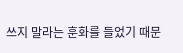쓰지 말라는 훈화를 들었기 때문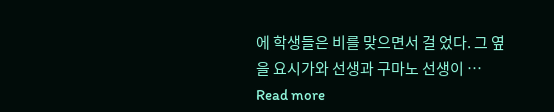에 학생들은 비를 맞으면서 걸 었다. 그 옆을 요시가와 선생과 구마노 선생이 … Read more